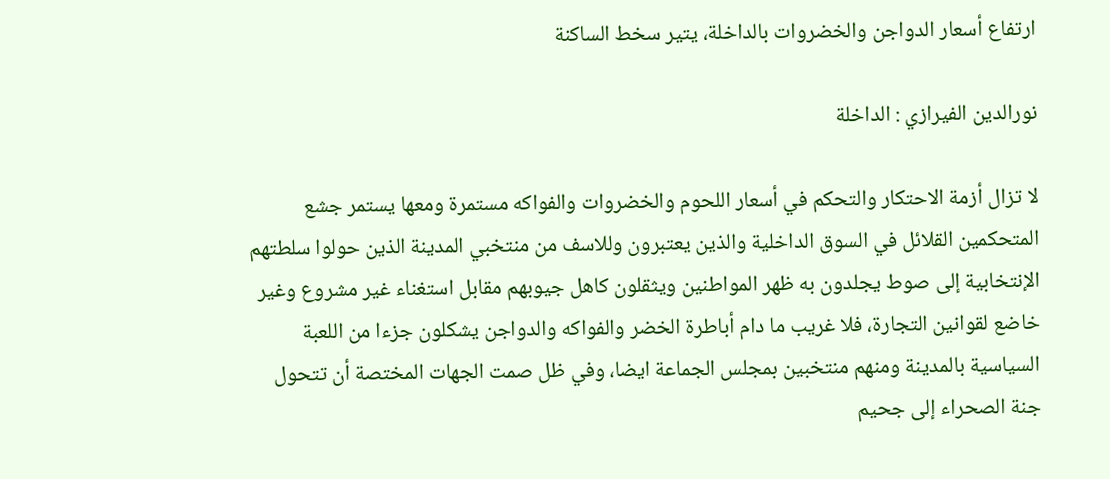ارتفاع أسعار الدواجن والخضروات بالداخلة، يتير سخط الساكنة

نورالدين الفيرازي : الداخلة

لا تزال أزمة الاحتكار والتحكم في أسعار اللحوم والخضروات والفواكه مستمرة ومعها يستمر جشع المتحكمين القلائل في السوق الداخلية والذين يعتبرون وللاسف من منتخبي المدينة الذين حولوا سلطتهم الإنتخابية إلى صوط يجلدون به ظهر المواطنين ويثقلون كاهل جيوبهم مقابل استغناء غير مشروع وغير خاضع لقوانين التجارة، فلا غريب ما دام أباطرة الخضر والفواكه والدواجن يشكلون جزءا من اللعبة السياسية بالمدينة ومنهم منتخبين بمجلس الجماعة ايضا، وفي ظل صمت الجهات المختصة أن تتحول جنة الصحراء إلى جحيم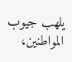يلهب جيوب المواطنين،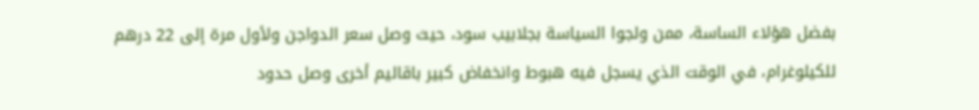بفضل هؤلاء الساسة، ممن ولجوا السياسة بجلابيب سود، حيث وصل سعر الدواجن ولأول مرة إلى 22 درهم للكيلوغرام، في الوقت الذي يسجل فيه هبوط وانخفاض كبير باقاليم أخرى وصل حدود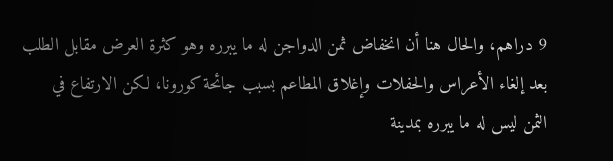9 دراهم، والحال هنا أن انخفاض ثمن الدواجن له ما يبرره وهو كثرة العرض مقابل الطلب بعد إلغاء الأعراس والحفلات وإغلاق المطاعم بسبب جائحة كورونا، لكن الارتفاع في الثمن ليس له ما يبرره بمدينة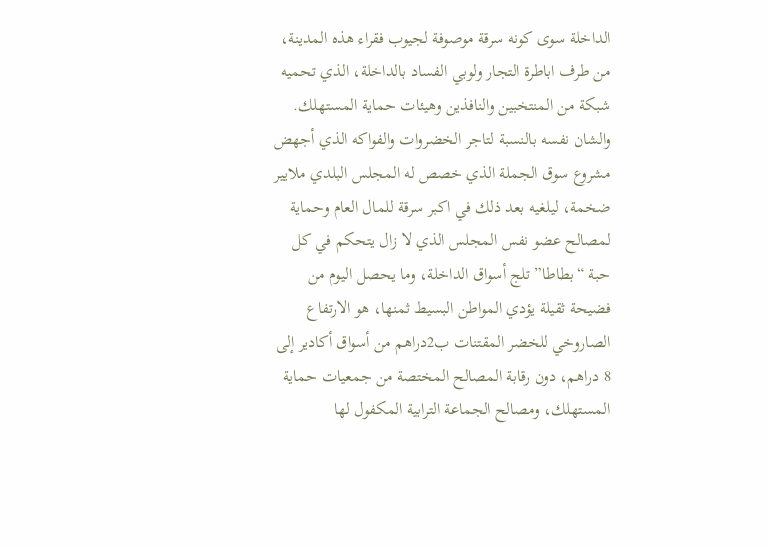الداخلة سوى كونه سرقة موصوفة لجيوب فقراء هذه المدينة، من طرف اباطرة التجار ولوبي الفساد بالداخلة، الذي تحميه شبكة من المنتخبين والنافذين وهيئات حماية المستهلك.
والشان نفسه بالنسبة لتاجر الخضروات والفواكه الذي أجهض مشروع سوق الجملة الذي خصص له المجلس البلدي ملايير ضخمة، ليلغيه بعد ذلك في اكبر سرقة للمال العام وحماية لمصالح عضو نفس المجلس الذي لا زال يتحكم في كل حبة “بطاطا” تلج أسواق الداخلة، وما يحصل اليوم من فضيحة ثقيلة يؤدي المواطن البسيط ثمنها، هو الارتفاع الصاروخي للخضر المقتنات ب2دراهم من أسواق أكادير إلى 8 دراهم، دون رقابة المصالح المختصة من جمعيات حماية المستهلك، ومصالح الجماعة الترابية المكفول لها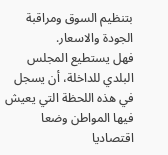بتنظيم السوق ومراقبة الجودة والاسعار.
فهل يستطيع المجلس البلدي للداخلة، أن يسجل في هذه اللحظة التي يعيش فيها المواطن وضعا اقتصاديا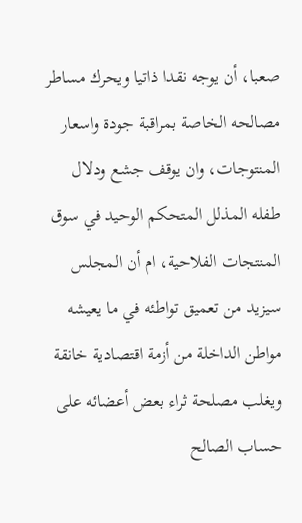صعبا، أن يوجه نقدا ذاتيا ويحرك مساطر مصالحه الخاصة بمراقبة جودة واسعار المنتوجات، وان يوقف جشع ودلال طفله المذلل المتحكم الوحيد في سوق المنتجات الفلاحية، ام أن المجلس سيزيد من تعميق تواطئه في ما يعيشه مواطن الداخلة من أزمة اقتصادية خانقة ويغلب مصلحة ثراء بعض أعضائه على حساب الصالح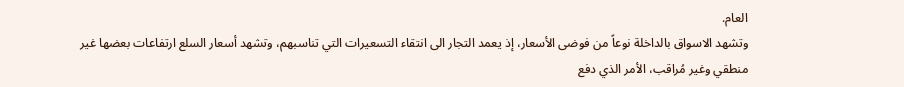العام.
وتشهد الاسواق بالداخلة نوعاً من فوضى الأسعار، إذ يعمد التجار الى انتقاء التسعيرات التي تناسبهم، وتشهد أسعار السلع ارتفاعات بعضها غير منطقي وغير مُراقب، الأمر الذي دفع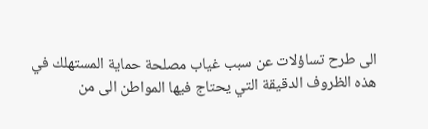الى طرح تساؤلات عن سبب غياب مصلحة حماية المستهلك في هذه الظروف الدقيقة التي يحتاج فيها المواطن الى من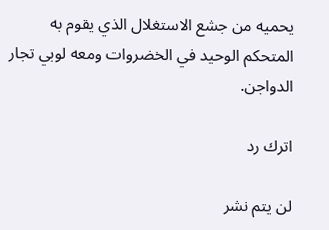يحميه من جشع الاستغلال الذي يقوم به المتحكم الوحيد في الخضروات ومعه لوبي تجار الدواجن.

اترك رد

لن يتم نشر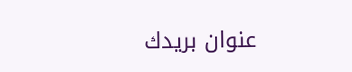عنوان بريدك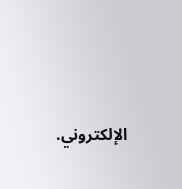الإلكتروني.